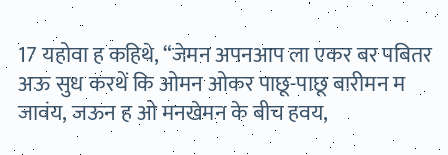17 यहोवा ह कहिथे, “जेमन अपनआप ला एकर बर पबितर अऊ सुध करथें कि ओमन ओकर पाछू-पाछू बारीमन म जावंय, जऊन ह ओ मनखेमन के बीच हवय,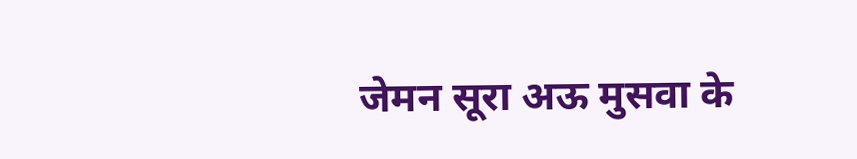जेमन सूरा अऊ मुसवा के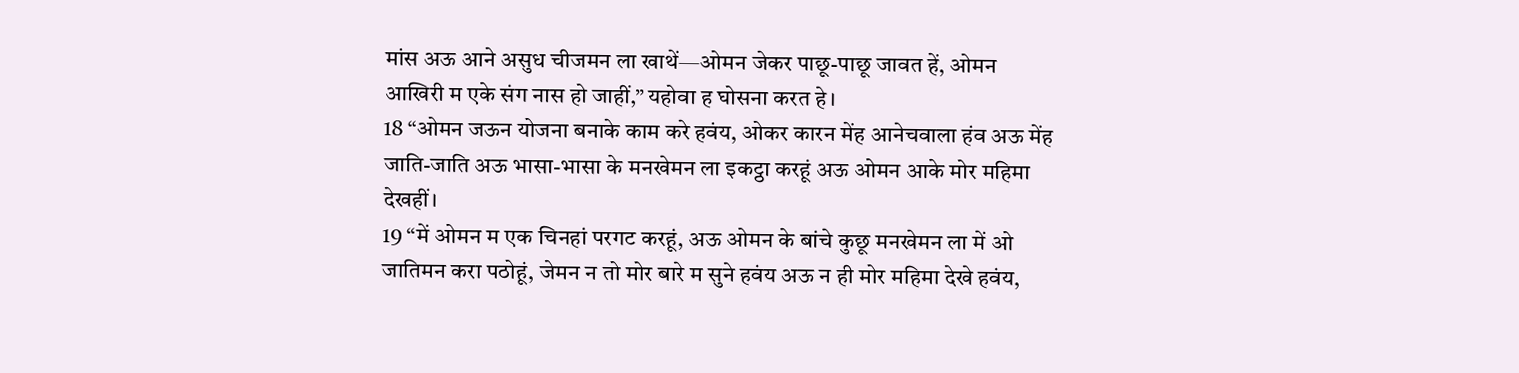मांस अऊ आने असुध चीजमन ला खाथें—ओमन जेकर पाछू-पाछू जावत हें, ओमन आखिरी म एके संग नास हो जाहीं,” यहोवा ह घोसना करत हे।
18 “ओमन जऊन योजना बनाके काम करे हवंय, ओकर कारन मेंह आनेचवाला हंव अऊ मेंह जाति-जाति अऊ भासा-भासा के मनखेमन ला इकट्ठा करहूं अऊ ओमन आके मोर महिमा देखहीं।
19 “में ओमन म एक चिनहां परगट करहूं, अऊ ओमन के बांचे कुछू मनखेमन ला में ओ जातिमन करा पठोहूं, जेमन न तो मोर बारे म सुने हवंय अऊ न ही मोर महिमा देखे हवंय,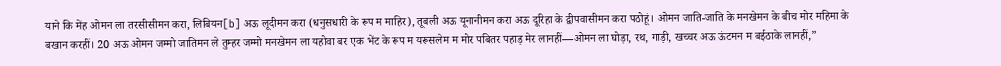याने कि मेंह ओमन ला तरसीसीमन करा, लिबियन[b] अऊ लूदीमन करा (धनुसधारी के रूप म माहिर), तूबली अऊ यूनानीमन करा अऊ दूरिहा के द्वीपवासीमन करा पठोहूं। ओमन जाति-जाति के मनखेमन के बीच मोर महिमा के बखान करहीं। 20 अऊ ओमन जम्मो जातिमन ले तुम्हर जम्मो मनखेमन ला यहोवा बर एक भेंट के रूप म यरूसलेम म मोर पबितर पहाड़ मेर लानहीं—ओमन ला घोड़ा, रथ, गाड़ी, खच्चर अऊ ऊंटमन म बईठाके लानहीं,”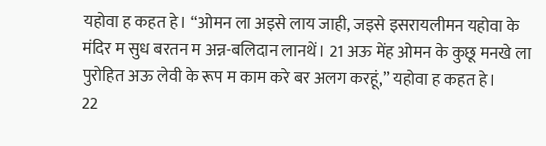यहोवा ह कहत हे। “ओमन ला अइसे लाय जाही, जइसे इसरायलीमन यहोवा के मंदिर म सुध बरतन म अन्न-बलिदान लानथें। 21 अऊ मेंह ओमन के कुछू मनखे ला पुरोहित अऊ लेवी के रूप म काम करे बर अलग करहूं,” यहोवा ह कहत हे।
22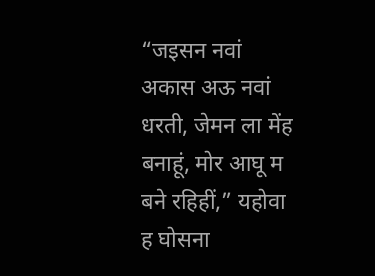“जइसन नवां अकास अऊ नवां धरती, जेमन ला मेंह बनाहूं, मोर आघू म बने रहिहीं,” यहोवा ह घोसना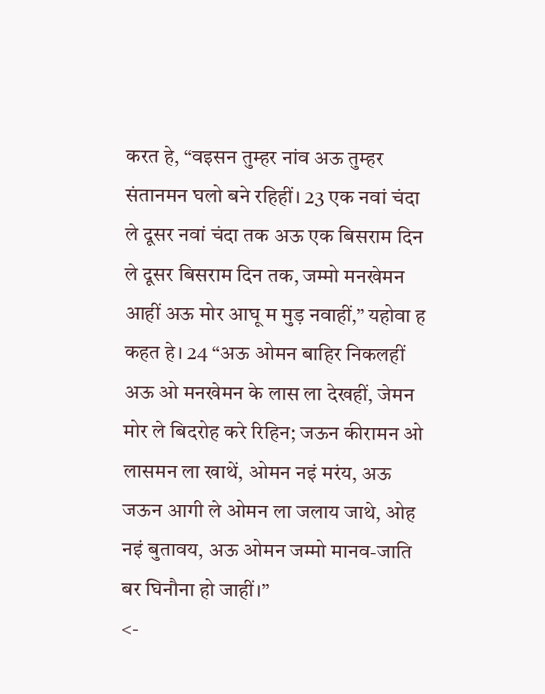करत हे, “वइसन तुम्हर नांव अऊ तुम्हर संतानमन घलो बने रहिहीं। 23 एक नवां चंदा ले दूसर नवां चंदा तक अऊ एक बिसराम दिन ले दूसर बिसराम दिन तक, जम्मो मनखेमन आहीं अऊ मोर आघू म मुड़ नवाहीं,” यहोवा ह कहत हे। 24 “अऊ ओमन बाहिर निकलहीं अऊ ओ मनखेमन के लास ला देखहीं, जेमन मोर ले बिदरोह करे रिहिन; जऊन कीरामन ओ लासमन ला खाथें, ओमन नइं मरंय, अऊ जऊन आगी ले ओमन ला जलाय जाथे, ओह नइं बुतावय, अऊ ओमन जम्मो मानव-जाति बर घिनौना हो जाहीं।”
<-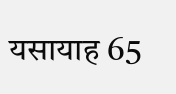यसायाह 65